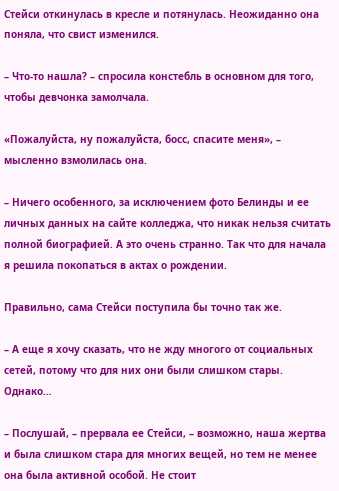Стейси откинулась в кресле и потянулась. Неожиданно она поняла, что свист изменился.

– Что-то нашла? – спросила констебль в основном для того, чтобы девчонка замолчала.

«Пожалуйста, ну пожалуйста, босс, спасите меня», – мысленно взмолилась она.

– Ничего особенного, за исключением фото Белинды и ее личных данных на сайте колледжа, что никак нельзя считать полной биографией. А это очень странно. Так что для начала я решила покопаться в актах о рождении.

Правильно, сама Стейси поступила бы точно так же.

– А еще я хочу сказать, что не жду многого от социальных сетей, потому что для них они были слишком стары. Однако…

– Послушай, – прервала ее Стейси, – возможно, наша жертва и была слишком стара для многих вещей, но тем не менее она была активной особой. Не стоит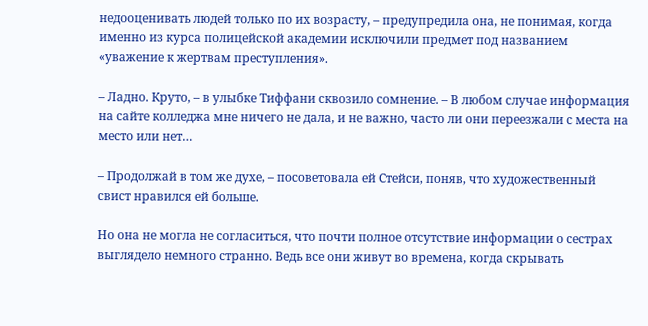недооценивать людей только по их возрасту, – предупредила она, не понимая, когда именно из курса полицейской академии исключили предмет под названием «уважение к жертвам преступления».

– Ладно. Круто, – в улыбке Тиффани сквозило сомнение. – В любом случае информация на сайте колледжа мне ничего не дала, и не важно, часто ли они переезжали с места на место или нет…

– Продолжай в том же духе, – посоветовала ей Стейси, поняв, что художественный свист нравился ей больше.

Но она не могла не согласиться, что почти полное отсутствие информации о сестрах выглядело немного странно. Ведь все они живут во времена, когда скрывать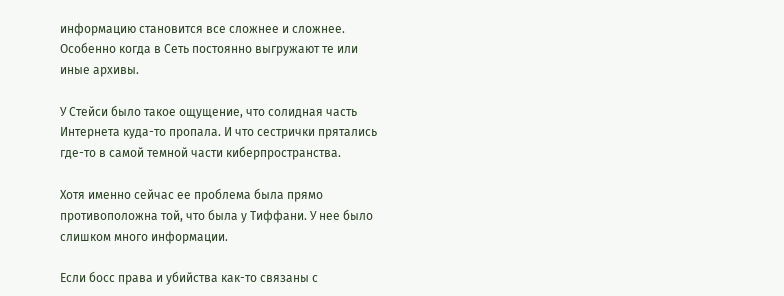информацию становится все сложнее и сложнее. Особенно когда в Сеть постоянно выгружают те или иные архивы.

У Стейси было такое ощущение, что солидная часть Интернета куда-то пропала. И что сестрички прятались где-то в самой темной части киберпространства.

Хотя именно сейчас ее проблема была прямо противоположна той, что была у Тиффани. У нее было слишком много информации.

Если босс права и убийства как-то связаны с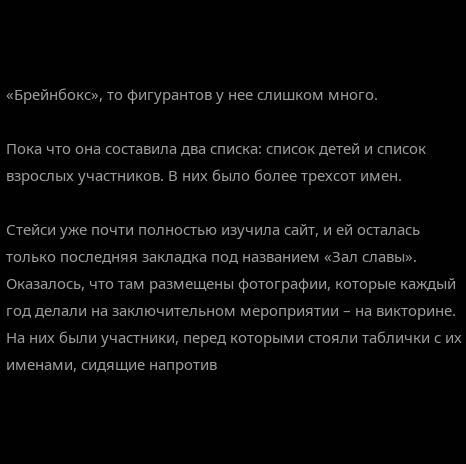«Брейнбокс», то фигурантов у нее слишком много.

Пока что она составила два списка: список детей и список взрослых участников. В них было более трехсот имен.

Стейси уже почти полностью изучила сайт, и ей осталась только последняя закладка под названием «Зал славы». Оказалось, что там размещены фотографии, которые каждый год делали на заключительном мероприятии – на викторине. На них были участники, перед которыми стояли таблички с их именами, сидящие напротив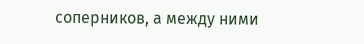соперников, а между ними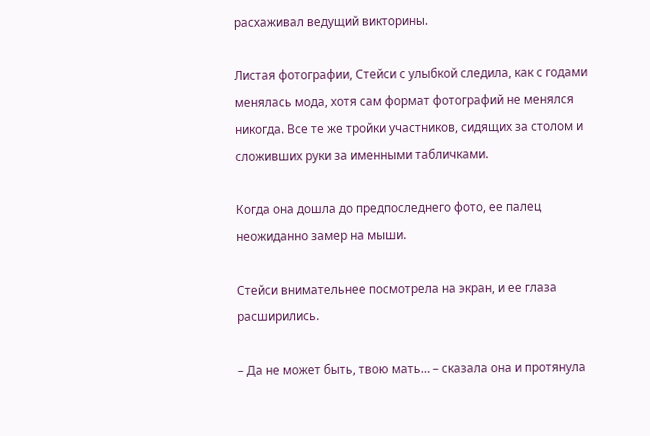расхаживал ведущий викторины.

Листая фотографии, Стейси с улыбкой следила, как с годами менялась мода, хотя сам формат фотографий не менялся никогда. Все те же тройки участников, сидящих за столом и сложивших руки за именными табличками.

Когда она дошла до предпоследнего фото, ее палец неожиданно замер на мыши.

Стейси внимательнее посмотрела на экран, и ее глаза расширились.

– Да не может быть, твою мать… – сказала она и протянула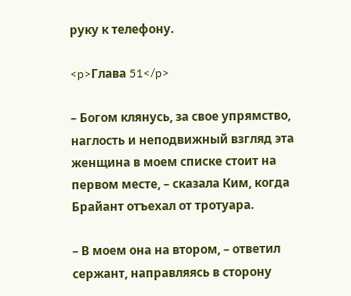руку к телефону.

<p>Глава 51</p>

– Богом клянусь, за свое упрямство, наглость и неподвижный взгляд эта женщина в моем списке стоит на первом месте, – сказала Ким, когда Брайант отъехал от тротуара.

– В моем она на втором, – ответил сержант, направляясь в сторону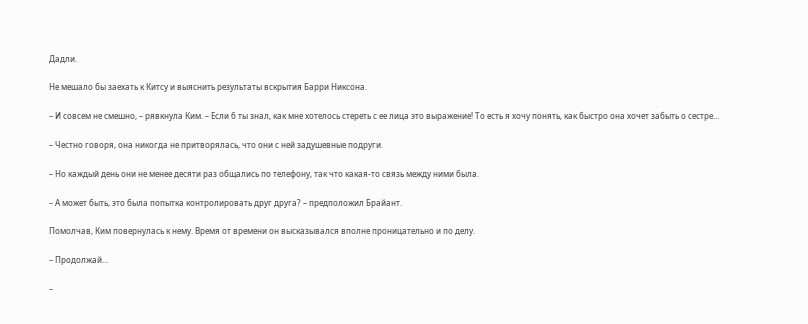Дадли.

Не мешало бы заехать к Китсу и выяснить результаты вскрытия Барри Никсона.

– И совсем не смешно, – рявкнула Ким. – Если б ты знал, как мне хотелось стереть с ее лица это выражение! То есть я хочу понять, как быстро она хочет забыть о сестре…

– Честно говоря, она никогда не притворялась, что они с ней задушевные подруги.

– Но каждый день они не менее десяти раз общались по телефону, так что какая-то связь между ними была.

– А может быть, это была попытка контролировать друг друга? – предположил Брайант.

Помолчав, Ким повернулась к нему. Время от времени он высказывался вполне проницательно и по делу.

– Продолжай…

–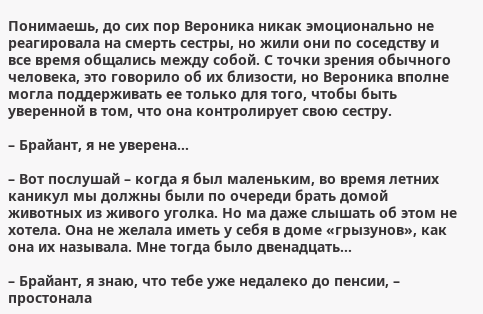Понимаешь, до сих пор Вероника никак эмоционально не реагировала на смерть сестры, но жили они по соседству и все время общались между собой. С точки зрения обычного человека, это говорило об их близости, но Вероника вполне могла поддерживать ее только для того, чтобы быть уверенной в том, что она контролирует свою сестру.

– Брайант, я не уверена…

– Вот послушай – когда я был маленьким, во время летних каникул мы должны были по очереди брать домой животных из живого уголка. Но ма даже слышать об этом не хотела. Она не желала иметь у себя в доме «грызунов», как она их называла. Мне тогда было двенадцать…

– Брайант, я знаю, что тебе уже недалеко до пенсии, – простонала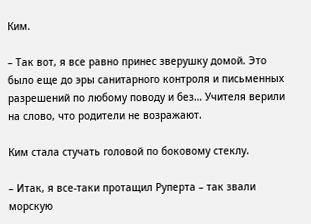Ким.

– Так вот, я все равно принес зверушку домой. Это было еще до эры санитарного контроля и письменных разрешений по любому поводу и без… Учителя верили на слово, что родители не возражают.

Ким стала стучать головой по боковому стеклу.

– Итак, я все-таки протащил Руперта – так звали морскую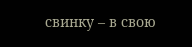свинку – в свою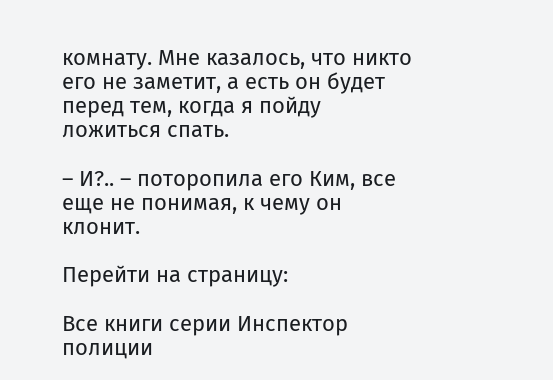комнату. Мне казалось, что никто его не заметит, а есть он будет перед тем, когда я пойду ложиться спать.

– И?.. – поторопила его Ким, все еще не понимая, к чему он клонит.

Перейти на страницу:

Все книги серии Инспектор полиции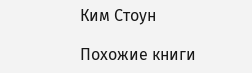Ким Стоун

Похожие книги